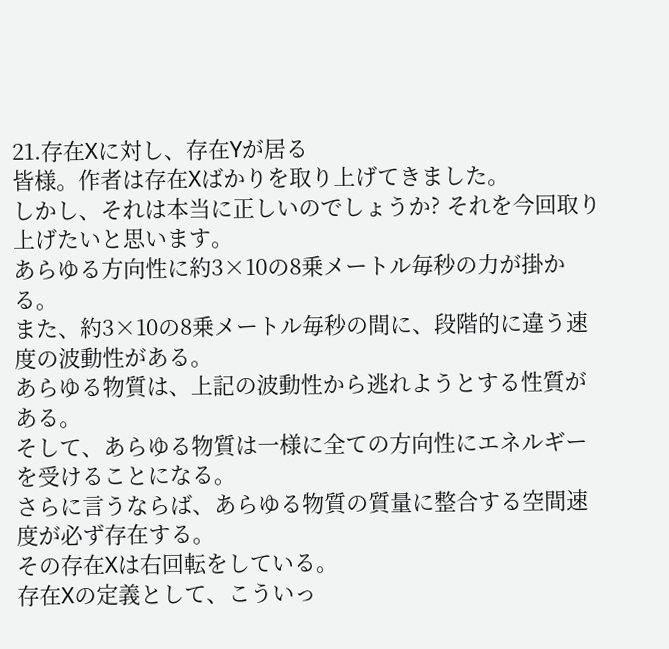21.存在Xに対し、存在Yが居る
皆様。作者は存在Xばかりを取り上げてきました。
しかし、それは本当に正しいのでしょうか? それを今回取り上げたいと思います。
あらゆる方向性に約3×10の8乗メートル毎秒の力が掛かる。
また、約3×10の8乗メートル毎秒の間に、段階的に違う速度の波動性がある。
あらゆる物質は、上記の波動性から逃れようとする性質がある。
そして、あらゆる物質は一様に全ての方向性にエネルギーを受けることになる。
さらに言うならば、あらゆる物質の質量に整合する空間速度が必ず存在する。
その存在Xは右回転をしている。
存在Xの定義として、こういっ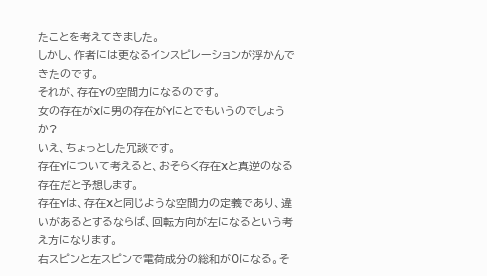たことを考えてきました。
しかし、作者には更なるインスピレーションが浮かんできたのです。
それが、存在Yの空間力になるのです。
女の存在がXに男の存在がYにとでもいうのでしょうか?
いえ、ちょっとした冗談です。
存在Yについて考えると、おそらく存在Xと真逆のなる存在だと予想します。
存在Yは、存在Xと同じような空間力の定義であり、違いがあるとするならば、回転方向が左になるという考え方になります。
右スピンと左スピンで電荷成分の総和が0になる。そ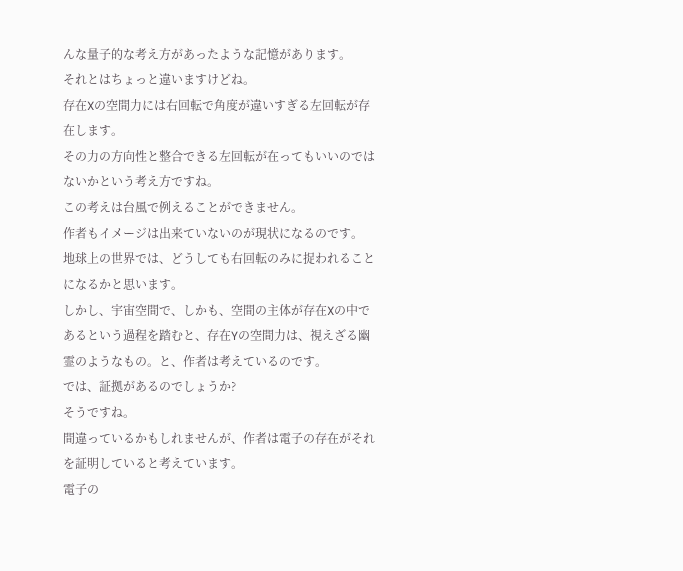んな量子的な考え方があったような記憶があります。
それとはちょっと違いますけどね。
存在Xの空間力には右回転で角度が違いすぎる左回転が存在します。
その力の方向性と整合できる左回転が在ってもいいのではないかという考え方ですね。
この考えは台風で例えることができません。
作者もイメージは出来ていないのが現状になるのです。
地球上の世界では、どうしても右回転のみに捉われることになるかと思います。
しかし、宇宙空間で、しかも、空間の主体が存在Xの中であるという過程を踏むと、存在Yの空間力は、視えざる幽霊のようなもの。と、作者は考えているのです。
では、証拠があるのでしょうか?
そうですね。
間違っているかもしれませんが、作者は電子の存在がそれを証明していると考えています。
電子の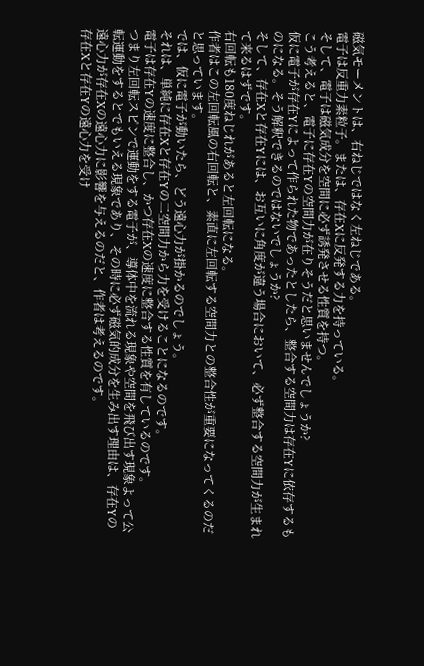磁気モーメントは、右ねじではなく左ねじである。
電子は反重力素粒子。または、存在Xに反発する力を持っている。
そして、電子は磁気成分を空間に必ず誘発させる性質を持つ。
こう考えると、電子に存在Yの空間力が在りそうだと思いませんでしょうか?
仮に電子が存在Yによって作られた物であったとしたら、整合する空間力は存在Yに依存するものになる。そう解釈できるのではないでしょうか?
そして、存在Xと存在Yには、お互いに角度が違う場合において、必ず整合する空間力が生まれて来るはずです。
右回転も180度ねじれがあると左回転になる。
作者はこの左回転風の右回転と、素直に左回転する空間力との整合性が重要になってくるのだと思っています。
では、仮に電子が動いたら、どう遠心力が掛かるのでしょう。
それは、単純に存在Xと存在Yの二空間力から力を受けることになるのです。
電子は存在Yの速度に整合し、かつ存在Xの速度に整合する性質を有しているのです。
つまり左回転スピンで運動をする電子が、導体中を流れる現象や空間を飛び出す現象よって公転運動をするとでもいえる現象であり、その時に必ず磁気的成分を生み出す理由は、存在Yの遠心力が存在Xの遠心力に影響を与えるのだと、作者は考えるのです。
存在Xと存在Yの遠心力を受け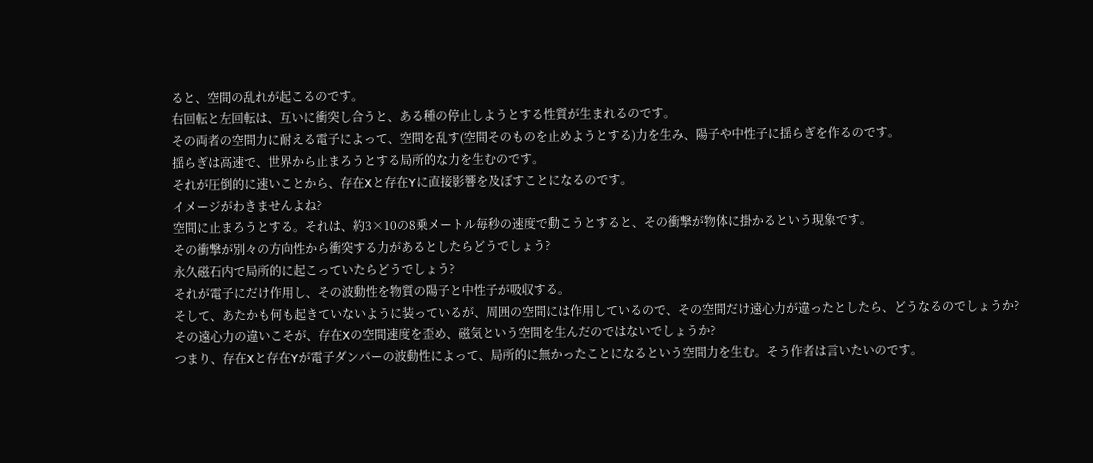ると、空間の乱れが起こるのです。
右回転と左回転は、互いに衝突し合うと、ある種の停止しようとする性質が生まれるのです。
その両者の空間力に耐える電子によって、空間を乱す(空間そのものを止めようとする)力を生み、陽子や中性子に揺らぎを作るのです。
揺らぎは高速で、世界から止まろうとする局所的な力を生むのです。
それが圧倒的に速いことから、存在Xと存在Yに直接影響を及ぼすことになるのです。
イメージがわきませんよね?
空間に止まろうとする。それは、約3×10の8乗メートル毎秒の速度で動こうとすると、その衝撃が物体に掛かるという現象です。
その衝撃が別々の方向性から衝突する力があるとしたらどうでしょう?
永久磁石内で局所的に起こっていたらどうでしょう?
それが電子にだけ作用し、その波動性を物質の陽子と中性子が吸収する。
そして、あたかも何も起きていないように装っているが、周囲の空間には作用しているので、その空間だけ遠心力が違ったとしたら、どうなるのでしょうか?
その遠心力の違いこそが、存在Xの空間速度を歪め、磁気という空間を生んだのではないでしょうか?
つまり、存在Xと存在Yが電子ダンパーの波動性によって、局所的に無かったことになるという空間力を生む。そう作者は言いたいのです。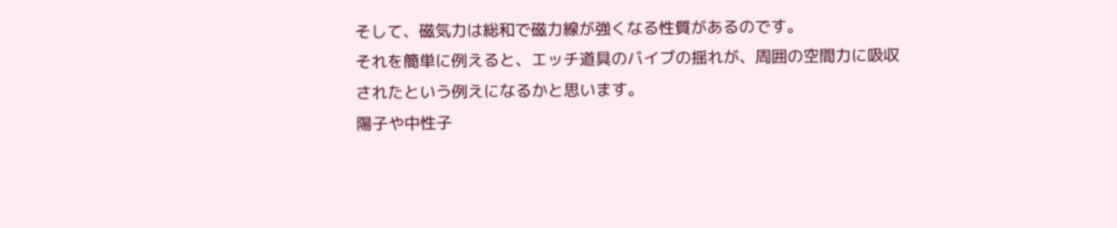そして、磁気力は総和で磁力線が強くなる性質があるのです。
それを簡単に例えると、エッチ道具のバイブの揺れが、周囲の空間力に吸収されたという例えになるかと思います。
陽子や中性子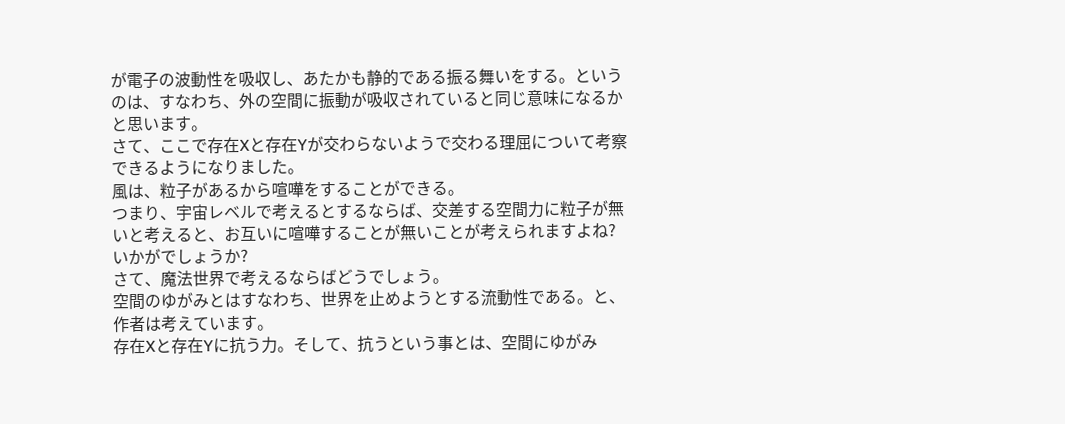が電子の波動性を吸収し、あたかも静的である振る舞いをする。というのは、すなわち、外の空間に振動が吸収されていると同じ意味になるかと思います。
さて、ここで存在Xと存在Yが交わらないようで交わる理屈について考察できるようになりました。
風は、粒子があるから喧嘩をすることができる。
つまり、宇宙レベルで考えるとするならば、交差する空間力に粒子が無いと考えると、お互いに喧嘩することが無いことが考えられますよね?
いかがでしょうか?
さて、魔法世界で考えるならばどうでしょう。
空間のゆがみとはすなわち、世界を止めようとする流動性である。と、作者は考えています。
存在Xと存在Yに抗う力。そして、抗うという事とは、空間にゆがみ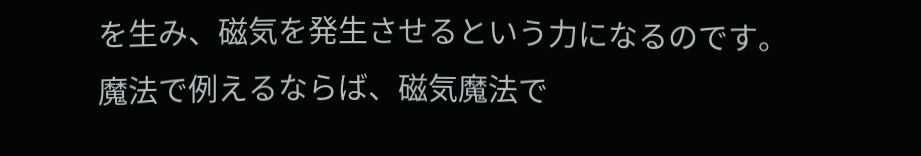を生み、磁気を発生させるという力になるのです。
魔法で例えるならば、磁気魔法で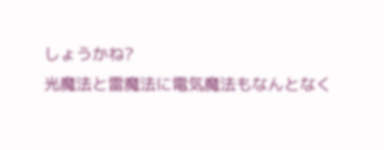しょうかね?
光魔法と雷魔法に電気魔法もなんとなく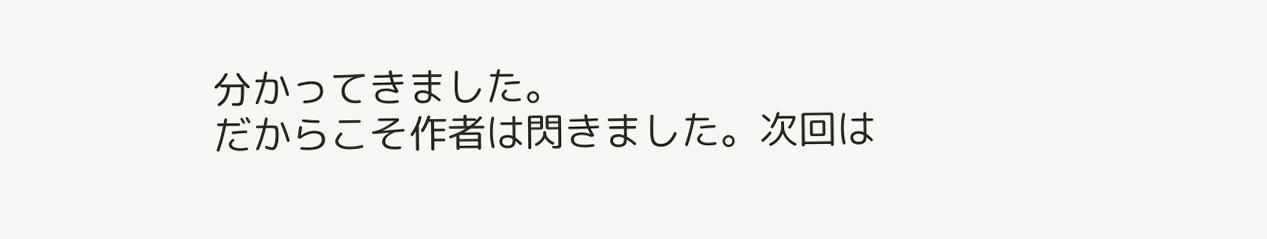分かってきました。
だからこそ作者は閃きました。次回は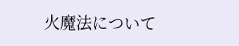火魔法について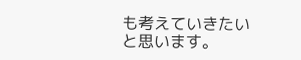も考えていきたいと思います。